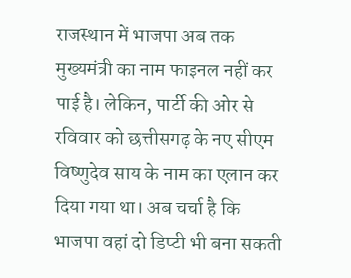राजस्थान में भाजपा अब तक मुख्यमंत्री का नाम फाइनल नहीं कर पाई है। लेकिन, पार्टी की ओर से रविवार को छत्तीसगढ़ के नए सीएम विष्णुदेव साय के नाम का एलान कर दिया गया था। अब चर्चा है कि भाजपा वहां दो डिप्टी भी बना सकती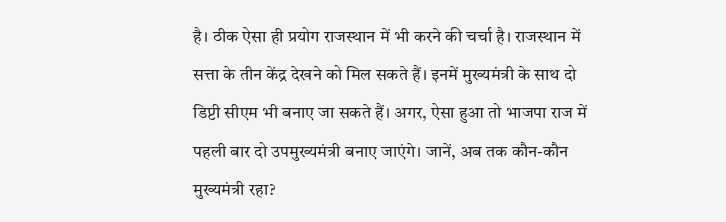है। ठीक ऐसा ही प्रयोग राजस्थान में भी करने की चर्चा है। राजस्थान में सत्ता के तीन केंद्र देखने को मिल सकते हैं। इनमें मुख्यमंत्री के साथ दो डिप्टी सीएम भी बनाए जा सकते हैं। अगर, ऐसा हुआ तो भाजपा राज में पहली बार दो उपमुख्यमंत्री बनाए जाएंगे। जानें, अब तक कौन-कौन मुख्यमंत्री रहा?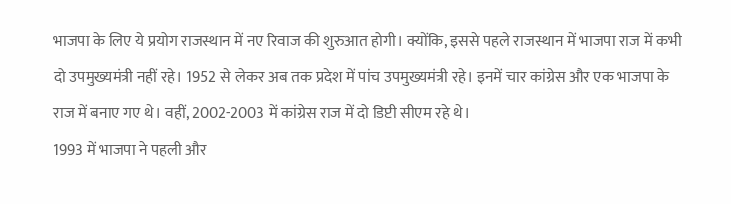भाजपा के लिए ये प्रयोग राजस्थान में नए रिवाज की शुरुआत होगी। क्योंकि, इससे पहले राजस्थान में भाजपा राज में कभी दो उपमुख्यमंत्री नहीं रहे। 1952 से लेकर अब तक प्रदेश में पांच उपमुख्यमंत्री रहे। इनमें चार कांग्रेस और एक भाजपा के राज में बनाए गए थे। वहीं, 2002-2003 में कांग्रेस राज में दो डिप्टी सीएम रहे थे।
1993 में भाजपा ने पहली और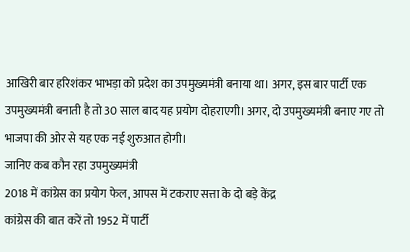आखिरी बार हरिशंकर भाभड़ा को प्रदेश का उपमुख्यमंत्री बनाया था। अगर, इस बार पार्टी एक उपमुख्यमंत्री बनाती है तो 30 साल बाद यह प्रयोग दोहराएगी। अगर, दो उपमुख्यमंत्री बनाए गए तो भाजपा की ओर से यह एक नई शुरुआत होगी।
जानिए कब कौन रहा उपमुख्यमंत्री
2018 में कांग्रेस का प्रयोग फेल, आपस में टकराए सत्ता के दो बड़े केंद्र
कांग्रेस की बात करें तो 1952 में पार्टी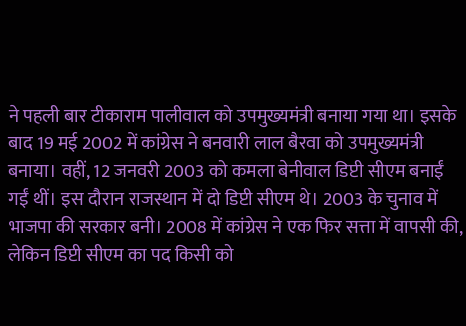ने पहली बार टीकाराम पालीवाल को उपमुख्यमंत्री बनाया गया था। इसके बाद 19 मई 2002 में कांग्रेस ने बनवारी लाल बैरवा को उपमुख्यमंत्री बनाया। वहीं, 12 जनवरी 2003 को कमला बेनीवाल डिप्टी सीएम बनाईं गईं थीं। इस दौरान राजस्थान में दो डिप्टी सीएम थे। 2003 के चुनाव में भाजपा की सरकार बनी। 2008 में कांग्रेस ने एक फिर सत्ता में वापसी की, लेकिन डिप्टी सीएम का पद किसी को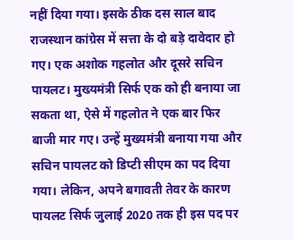नहीं दिया गया। इसके ठीक दस साल बाद राजस्थान कांग्रेस में सत्ता के दो बड़े दावेदार हो गए। एक अशोक गहलोत और दूसरे सचिन पायलट। मुख्यमंत्री सिर्फ एक को ही बनाया जा सकता था, ऐसे में गहलोत ने एक बार फिर बाजी मार गए। उन्हें मुख्यमंत्री बनाया गया और सचिन पायलट को डिप्टी सीएम का पद दिया गया। लेकिन, अपने बगावती तेवर के कारण पायलट सिर्फ जुलाई 2020 तक ही इस पद पर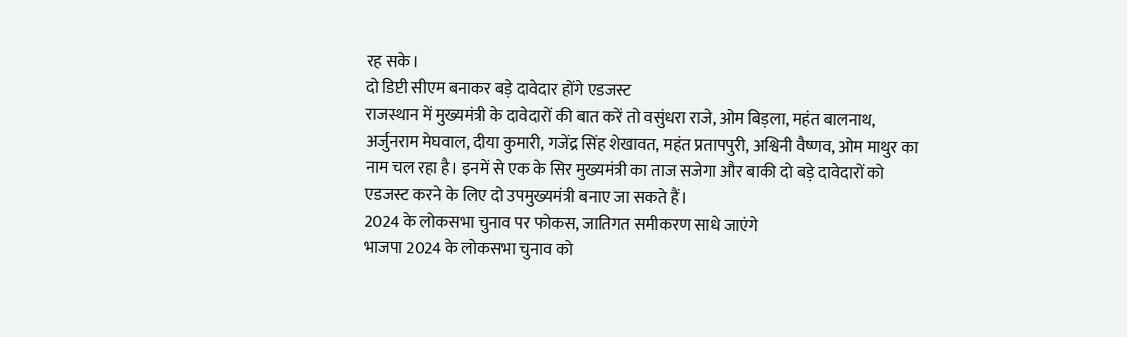रह सके।
दो डिप्टी सीएम बनाकर बड़े दावेदार होंगे एडजस्ट
राजस्थान में मुख्यमंत्री के दावेदारों की बात करें तो वसुंधरा राजे, ओम बिड़ला, महंत बालनाथ, अर्जुनराम मेघवाल, दीया कुमारी, गजेंद्र सिंह शेखावत, महंत प्रतापपुरी, अश्विनी वैष्णव, ओम माथुर का नाम चल रहा है। इनमें से एक के सिर मुख्यमंत्री का ताज सजेगा और बाकी दो बड़े दावेदारों को एडजस्ट करने के लिए दो उपमुख्यमंत्री बनाए जा सकते हैं।
2024 के लोकसभा चुनाव पर फोकस, जातिगत समीकरण साधे जाएंगे
भाजपा 2024 के लोकसभा चुनाव को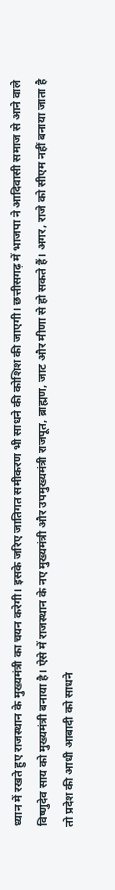ध्यान में रखते हुए राजस्थान के मुख्यमंत्री का चयन करेगी। इसके जरिए जातिगत समीकरण भी साधने की कोशिश की जाएगी। छत्तीसगढ़ में भाजपा ने आदिवासी समाज से आने वाले विष्णुदेव साय को मुख्यमंत्री बनाया है। ऐसे में राजस्थान के नए मुख्यमंत्री और उपमुख्यमंत्री राजपूत, ब्राह्मण, जाट और मीणा से हो सकते हैं। अगर, राजे को सीएम नहीं बनाया जाता है तो प्रदेश की आधी आबादी को साधने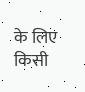के लिए किसी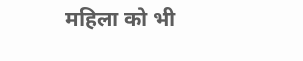महिला को भी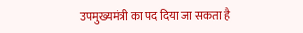उपमुख्यमंत्री का पद दिया जा सकता है